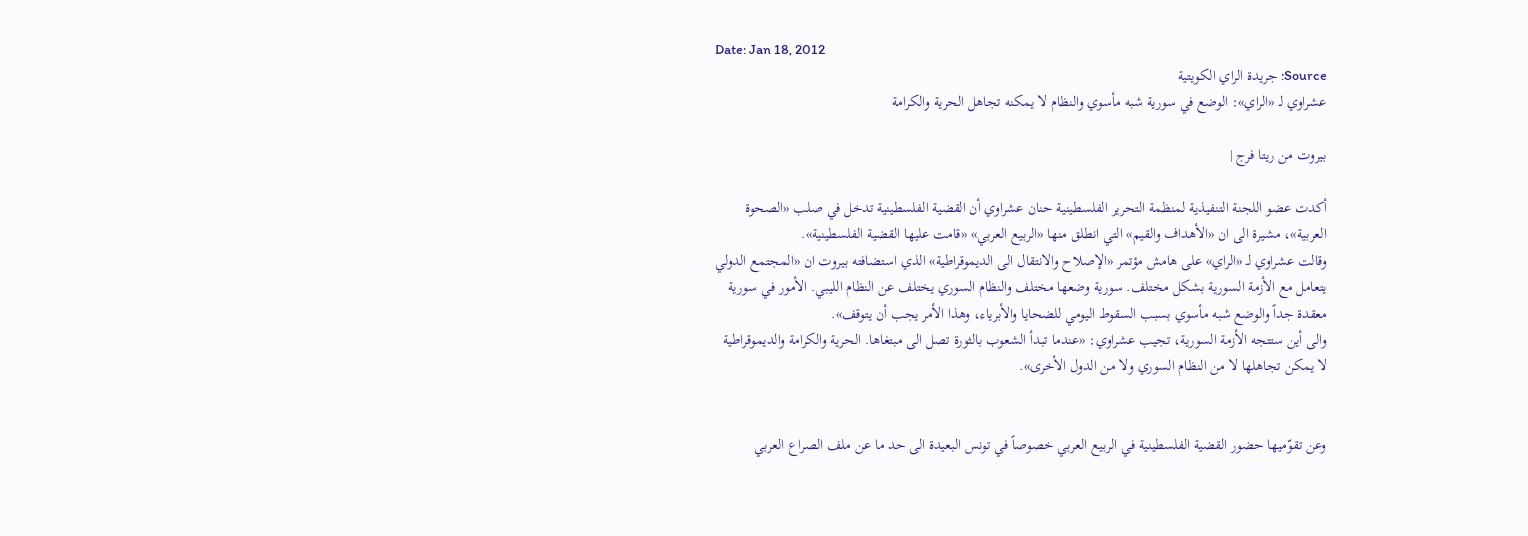Date: Jan 18, 2012
Source: جريدة الراي الكويتية
عشراوي لـ «الراي»: الوضع في سورية شبه مأسوي والنظام لا يمكنه تجاهل الحرية والكرامة

بيروت من ريتا فرج |

أكدت عضو اللجنة التنفيذية لمنظمة التحرير الفلسطينية حنان عشراوي أن القضية الفلسطينية تدخل في صلب «الصحوة العربية»، مشيرة الى ان «الأهداف والقيم» التي انطلق منها «الربيع العربي» «قامت عليها القضية الفلسطينية».
وقالت عشراوي لـ «الراي» على هامش مؤتمر «الإصلاح والانتقال الى الديموقراطية» الذي استضافته بيروت ان «المجتمع الدولي يتعامل مع الأزمة السورية بشكل مختلف. سورية وضعها مختلف والنظام السوري يختلف عن النظام الليبي. الأمور في سورية معقدة جداً والوضع شبه مأسوي بسبب السقوط اليومي للضحايا والأبرياء، وهذا الأمر يجب أن يتوقف».
والى أين ستتجه الأزمة السورية، تجيب عشراوي: «عندما تبدأ الشعوب بالثورة تصل الى مبتغاها. الحرية والكرامة والديموقراطية لا يمكن تجاهلها لا من النظام السوري ولا من الدول الأخرى».


وعن تقوّميها حضور القضية الفلسطينية في الربيع العربي خصوصاً في تونس البعيدة الى حد ما عن ملف الصراع العربي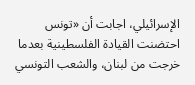الإسرائيلي، اجابت أن «تونس احتضنت القيادة الفلسطينية بعدما خرجت من لبنان، والشعب التونسي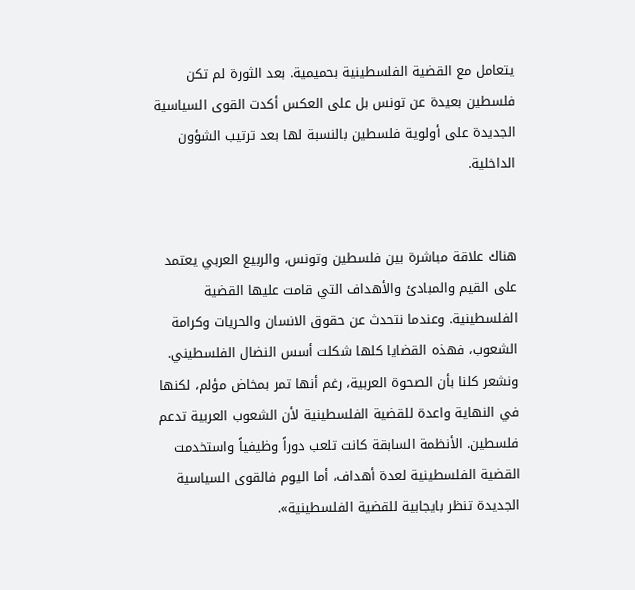يتعامل مع القضية الفلسطينية بحميمية. بعد الثورة لم تكن فلسطين بعيدة عن تونس بل على العكس أكدت القوى السياسية الجديدة على أولوية فلسطين بالنسبة لها بعد ترتيب الشؤون الداخلية.


هناك علاقة مباشرة بين فلسطين وتونس، والربيع العربي يعتمد على القيم والمبادئ والأهداف التي قامت عليها القضية الفلسطينية. وعندما نتحدث عن حقوق الانسان والحريات وكرامة الشعوب، فهذه القضايا كلها شكلت أسس النضال الفلسطيني. ونشعر كلنا بأن الصحوة العربية، رغم أنها تمر بمخاض مؤلم، لكنها في النهاية واعدة للقضية الفلسطينية لأن الشعوب العربية تدعم فلسطين. الأنظمة السابقة كانت تلعب دوراً وظيفياً واستخدمت القضية الفلسطينية لعدة أهداف، أما اليوم فالقوى السياسية الجديدة تنظر بايجابية للقضية الفلسطينية».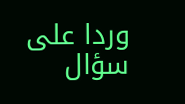وردا على سؤال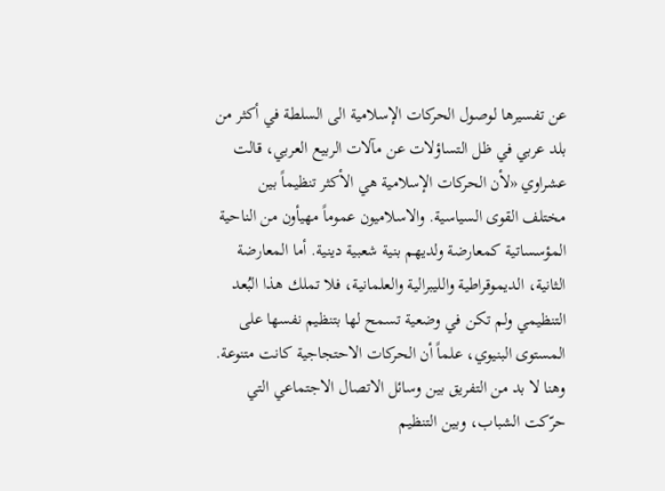عن تفسيرها لوصول الحركات الإسلامية الى السلطة في أكثر من بلد عربي في ظل التساؤلات عن مآلات الربيع العربي، قالت عشراوي «لأن الحركات الإسلامية هي الأكثر تنظيماً بين مختلف القوى السياسية. والاسلاميون عموماً مهيأون من الناحية المؤسساتية كمعارضة ولديهم بنية شعبية دينية. أما المعارضة الثانية، الديموقراطية والليبرالية والعلمانية، فلا تملك هذا البُعد التنظيمي ولم تكن في وضعية تسمح لها بتنظيم نفسها على المستوى البنيوي، علماً أن الحركات الاحتجاجية كانت متنوعة. وهنا لا بد من التفريق بين وسائل الاتصال الاجتماعي التي حرّكت الشباب، وبين التنظيم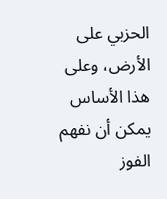الحزبي على الأرض، وعلى هذا الأساس يمكن أن نفهم الفوز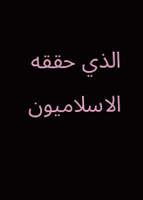الذي حققه الاسلاميون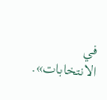في الانتخابات».